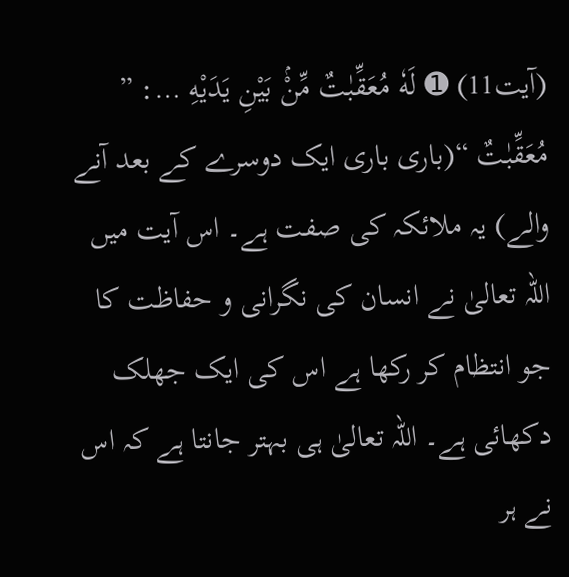(آیت11) ➊ لَهٗ مُعَقِّبٰتٌ مِّنْۢ بَيْنِ يَدَيْهِ …: ” مُعَقِّبٰتٌ “(باری باری ایک دوسرے کے بعد آنے والے) یہ ملائکہ کی صفت ہے۔ اس آیت میں اللہ تعالیٰ نے انسان کی نگرانی و حفاظت کا جو انتظام کر رکھا ہے اس کی ایک جھلک دکھائی ہے۔ اللہ تعالیٰ ہی بہتر جانتا ہے کہ اس نے ہر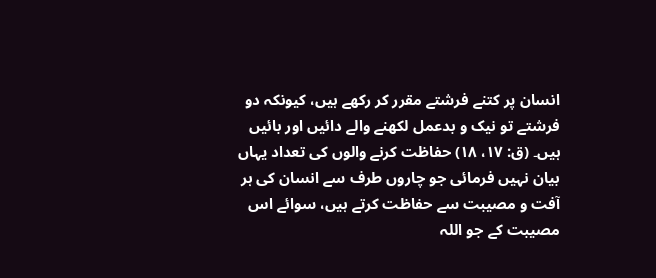انسان پر کتنے فرشتے مقرر کر رکھے ہیں، کیونکہ دو فرشتے تو نیک و بدعمل لکھنے والے دائیں اور بائیں ہیں۔ (ق: ۱۷، ۱۸) حفاظت کرنے والوں کی تعداد یہاں بیان نہیں فرمائی جو چاروں طرف سے انسان کی ہر آفت و مصیبت سے حفاظت کرتے ہیں، سوائے اس مصیبت کے جو اللہ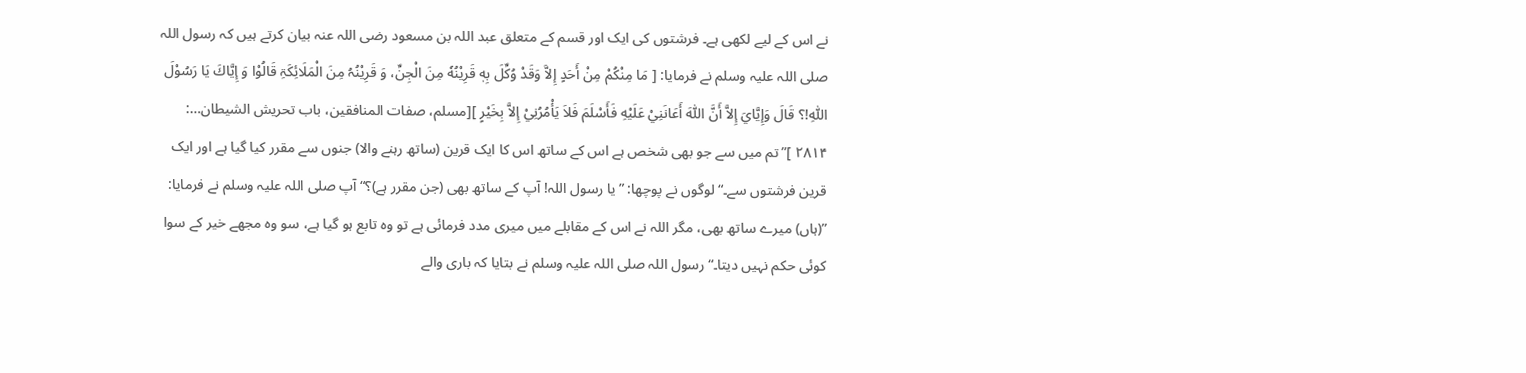نے اس کے لیے لکھی ہے۔ فرشتوں کی ایک اور قسم کے متعلق عبد اللہ بن مسعود رضی اللہ عنہ بیان کرتے ہیں کہ رسول اللہ صلی اللہ علیہ وسلم نے فرمایا: [ مَا مِنْكُمْ مِنْ أَحَدٍ إِلاَّ وَقَدْ وُكِّلَ بِهٖ قَرِيْنُهٗ مِنَ الْجِنِّ، وَ قَرِیْنُہُ مِنَ الْمَلَائِکَۃِ قَالُوْا وَ إِيَّاكَ يَا رَسُوْلَ اللّٰهِ!؟ قَالَ وَإِيَّايَ إِلاَّ أَنَّ اللّٰهَ أَعَانَنِيْ عَلَيْهِ فَأَسْلَمَ فَلاَ يَأْمُرُنِيْ إِلاَّ بِخَيْرٍ ][مسلم، صفات المنافقین، باب تحریش الشیطان…: ۲۸۱۴ ]”تم میں سے جو بھی شخص ہے اس کے ساتھ اس کا ایک قرین (ساتھ رہنے والا) جنوں سے مقرر کیا گیا ہے اور ایک قرین فرشتوں سے۔“ لوگوں نے پوچھا: ”یا رسول اللہ! آپ کے ساتھ بھی (جن مقرر ہے)؟“ آپ صلی اللہ علیہ وسلم نے فرمایا: ”(ہاں) میرے ساتھ بھی، مگر اللہ نے اس کے مقابلے میں میری مدد فرمائی ہے تو وہ تابع ہو گیا ہے، سو وہ مجھے خیر کے سوا کوئی حکم نہیں دیتا۔“ رسول اللہ صلی اللہ علیہ وسلم نے بتایا کہ باری والے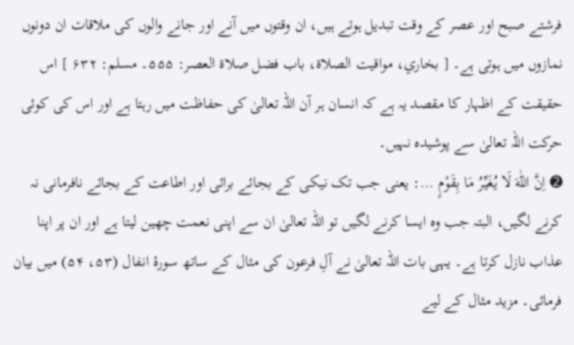فرشتے صبح اور عصر کے وقت تبدیل ہوتے ہیں، ان وقتوں میں آنے اور جانے والوں کی ملاقات ان دونوں نمازوں میں ہوتی ہے۔ [ بخاري، مواقیت الصلاۃ، باب فضل صلاۃ العصر: ۵۵۵۔ مسلم: ۶۳۲ ] اس حقیقت کے اظہار کا مقصد یہ ہے کہ انسان ہر آن اللہ تعالیٰ کی حفاظت میں رہتا ہے اور اس کی کوئی حرکت اللہ تعالیٰ سے پوشیدہ نہیں۔
➋ اِنَّ اللّٰهَ لَا يُغَيِّرُ مَا بِقَوْمٍ …: یعنی جب تک نیکی کے بجائے برائی اور اطاعت کے بجائے نافرمانی نہ کرنے لگیں، البتہ جب وہ ایسا کرنے لگیں تو اللہ تعالیٰ ان سے اپنی نعمت چھین لیتا ہے اور ان پر اپنا عذاب نازل کرتا ہے۔ یہی بات اللہ تعالیٰ نے آلِ فرعون کی مثال کے ساتھ سورۂ انفال (۵۳، ۵۴) میں بیان فرمائی۔ مزید مثال کے لیے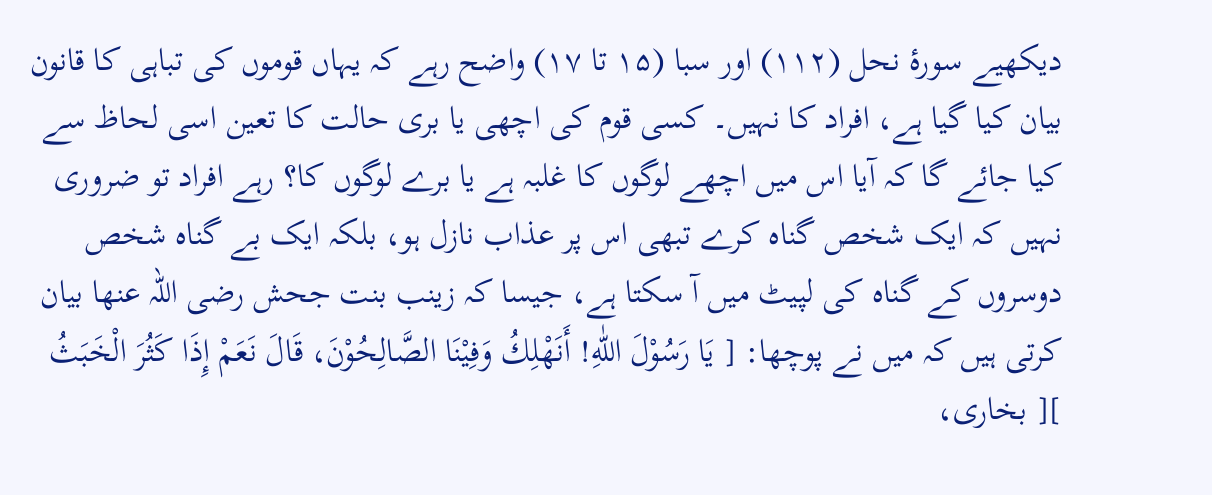دیکھیے سورۂ نحل (۱۱۲) اور سبا (۱۵ تا ۱۷) واضح رہے کہ یہاں قوموں کی تباہی کا قانون بیان کیا گیا ہے، افراد کا نہیں۔ کسی قوم کی اچھی یا بری حالت کا تعین اسی لحاظ سے کیا جائے گا کہ آیا اس میں اچھے لوگوں کا غلبہ ہے یا برے لوگوں کا؟ رہے افراد تو ضروری نہیں کہ ایک شخص گناہ کرے تبھی اس پر عذاب نازل ہو، بلکہ ایک بے گناہ شخص دوسروں کے گناہ کی لپیٹ میں آ سکتا ہے، جیسا کہ زینب بنت جحش رضی اللہ عنھا بیان کرتی ہیں کہ میں نے پوچھا: [ يَا رَسُوْلَ اللّٰهِ! أَنَهْلِكُ وَفِيْنَا الصَّالِحُوْنَ، قَالَ نَعَمْ إِذَا كَثُرَ الْخَبَثُ ][ بخاری،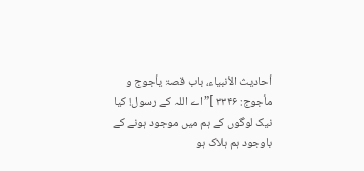أحادیث الأنبیاء، باب قصۃ یأجوج و مأجوج: ۳۳۴۶ ]”اے اللہ کے رسول! کیا نیک لوگوں کے ہم میں موجود ہونے کے باوجود ہم ہلاک ہو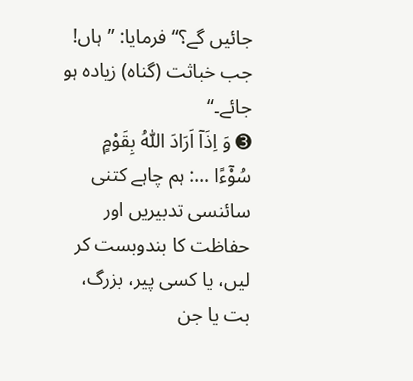جائیں گے؟“ فرمایا: ”ہاں! جب خباثت (گناہ) زیادہ ہو جائے۔“
➌ وَ اِذَاۤ اَرَادَ اللّٰهُ بِقَوْمٍ سُوْٓءًا …: ہم چاہے کتنی سائنسی تدبیریں اور حفاظت کا بندوبست کر لیں، یا کسی پیر، بزرگ، بت یا جن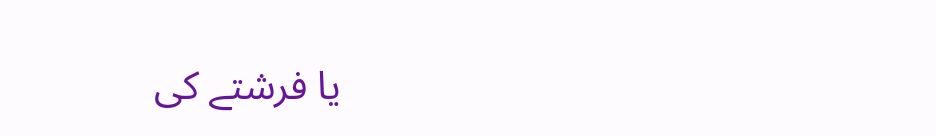یا فرشتے کی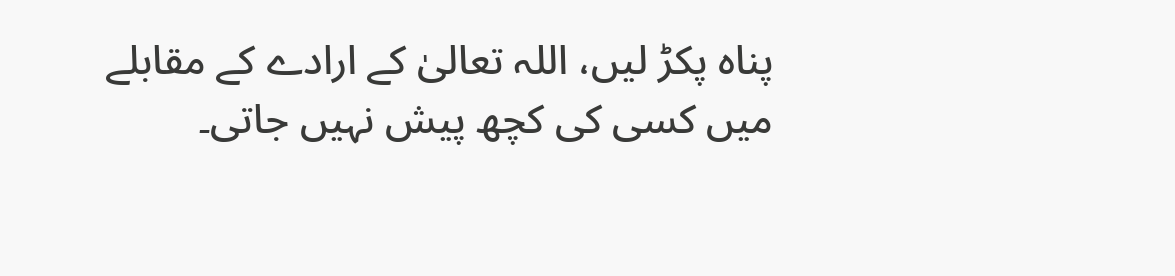پناہ پکڑ لیں، اللہ تعالیٰ کے ارادے کے مقابلے میں کسی کی کچھ پیش نہیں جاتی۔